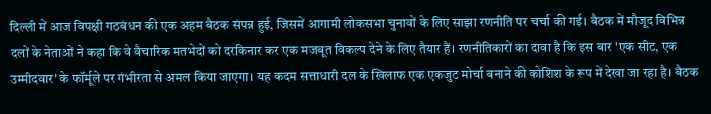दिल्ली में आज विपक्षी गठबंधन की एक अहम बैठक संपन्न हुई, जिसमें आगामी लोकसभा चुनावों के लिए साझा रणनीति पर चर्चा की गई। बैठक में मौजूद विभिन्न दलों के नेताओं ने कहा कि वे वैचारिक मतभेदों को दरकिनार कर एक मजबूत विकल्प देने के लिए तैयार हैं। रणनीतिकारों का दावा है कि इस बार 'एक सीट, एक उम्मीदवार' के फॉर्मूले पर गंभीरता से अमल किया जाएगा। यह कदम सत्ताधारी दल के खिलाफ एक एकजुट मोर्चा बनाने की कोशिश के रूप में देखा जा रहा है। बैठक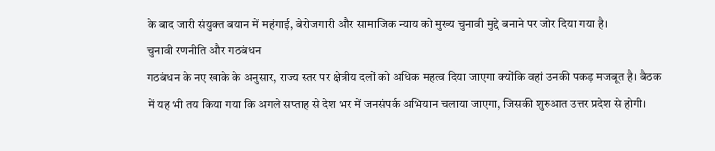के बाद जारी संयुक्त बयान में महंगाई, बेरोजगारी और सामाजिक न्याय को मुख्य चुनावी मुद्दे बनाने पर जोर दिया गया है।
चुनावी रणनीति और गठबंधन
गठबंधन के नए खाके के अनुसार, राज्य स्तर पर क्षेत्रीय दलों को अधिक महत्व दिया जाएगा क्योंकि वहां उनकी पकड़ मजबूत है। बैठक में यह भी तय किया गया कि अगले सप्ताह से देश भर में जनसंपर्क अभियान चलाया जाएगा, जिसकी शुरुआत उत्तर प्रदेश से होगी।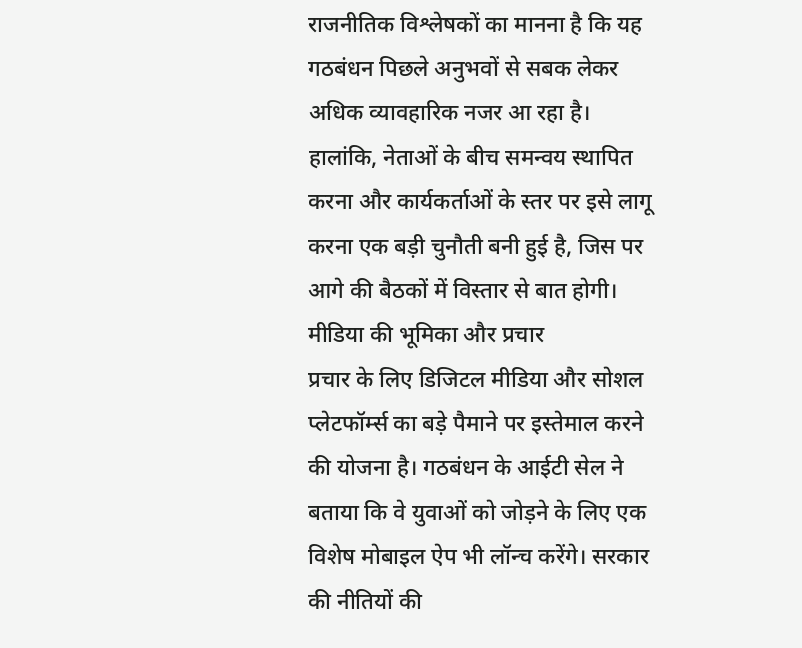राजनीतिक विश्लेषकों का मानना है कि यह गठबंधन पिछले अनुभवों से सबक लेकर अधिक व्यावहारिक नजर आ रहा है। हालांकि, नेताओं के बीच समन्वय स्थापित करना और कार्यकर्ताओं के स्तर पर इसे लागू करना एक बड़ी चुनौती बनी हुई है, जिस पर आगे की बैठकों में विस्तार से बात होगी।
मीडिया की भूमिका और प्रचार
प्रचार के लिए डिजिटल मीडिया और सोशल प्लेटफॉर्म्स का बड़े पैमाने पर इस्तेमाल करने की योजना है। गठबंधन के आईटी सेल ने बताया कि वे युवाओं को जोड़ने के लिए एक विशेष मोबाइल ऐप भी लॉन्च करेंगे। सरकार की नीतियों की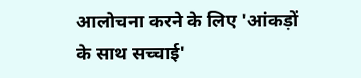आलोचना करने के लिए 'आंकड़ों के साथ सच्चाई'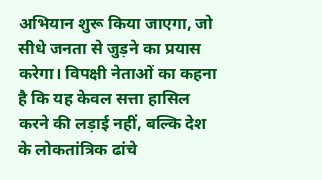अभियान शुरू किया जाएगा, जो सीधे जनता से जुड़ने का प्रयास करेगा। विपक्षी नेताओं का कहना है कि यह केवल सत्ता हासिल करने की लड़ाई नहीं, बल्कि देश के लोकतांत्रिक ढांचे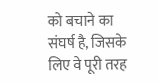को बचाने का संघर्ष है, जिसके लिए वे पूरी तरह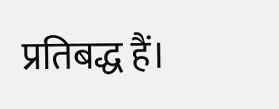प्रतिबद्ध हैं।